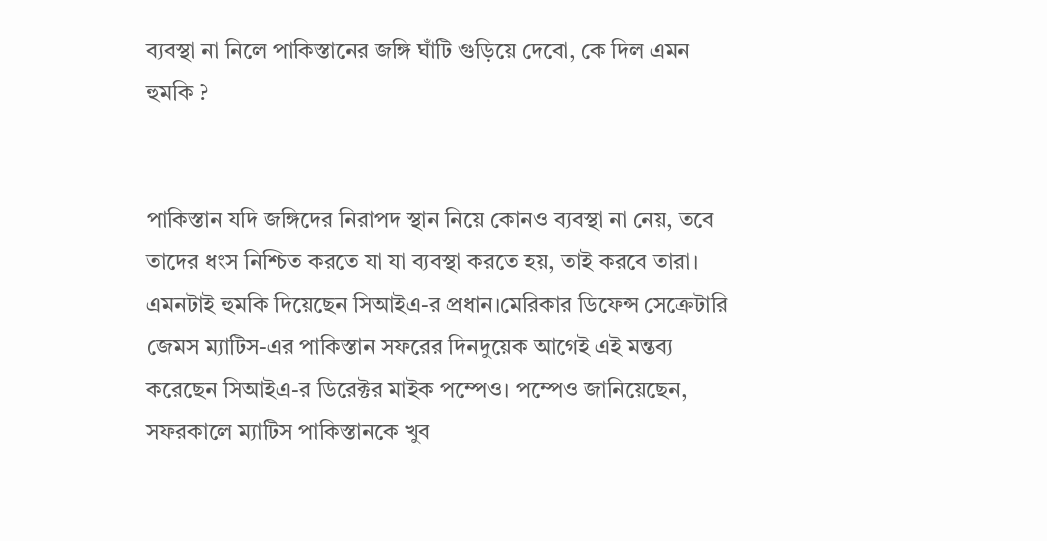ব্যবস্থা না নিলে পাকিস্তানের জঙ্গি ঘাঁটি গুড়িয়ে দেবো, কে দিল এমন হুমকি ?


পাকিস্তান যদি জঙ্গিদের নিরাপদ স্থান নিয়ে কোনও ব্যবস্থা না নেয়, তবে তাদের ধংস নিশ্চিত করতে যা যা ব্যবস্থা করতে হয়, তাই করবে তারা। এমনটাই হুমকি দিয়েছেন সিআইএ-র প্রধান।মেরিকার ডিফেন্স সেক্রেটারি জেমস ম্যাটিস-এর পাকিস্তান সফরের দিনদুয়েক আগেই এই মন্তব্য করেছেন সিআইএ-র ডিরেক্টর মাইক পম্পেও। পম্পেও জানিয়েছেন, সফরকালে ম্যাটিস পাকিস্তানকে খুব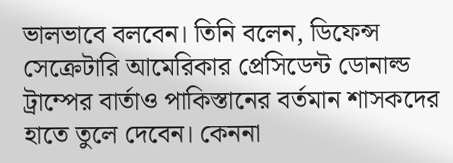ভালভাবে বলবেন। তিনি বলেন, ডিফেন্স সেক্রেটারি আমেরিকার প্রেসিডেন্ট ডোনাল্ড ট্রাম্পের বার্তাও পাকিস্তানের বর্তমান শাসকদের হাতে তুলে দেবেন। কেননা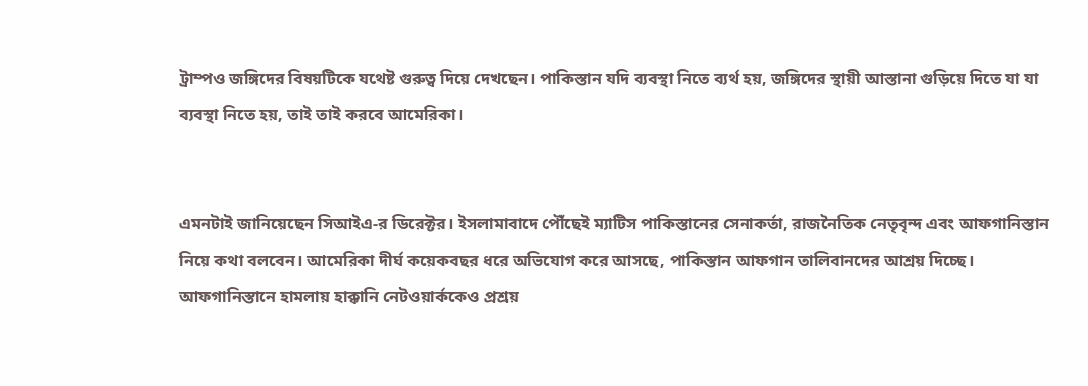ট্রাম্পও জঙ্গিদের বিষয়টিকে যথেষ্ট গুরুত্ব দিয়ে দেখছেন। পাকিস্তান যদি ব্যবস্থা নিতে ব্যর্থ হয়, জঙ্গিদের স্থায়ী আস্তানা গুড়িয়ে দিতে যা যা ব্যবস্থা নিতে হয়, তাই তাই করবে আমেরিকা।


এমনটাই জানিয়েছেন সিআইএ-র ডিরেক্টর। ইসলামাবাদে পৌঁছেই ম্যাটিস পাকিস্তানের সেনাকর্তা, রাজনৈতিক নেতৃবৃন্দ এবং আফগানিস্তান নিয়ে কথা বলবেন। আমেরিকা দীর্ঘ কয়েকবছর ধরে অভিযোগ করে আসছে, পাকিস্তান আফগান তালিবানদের আশ্রয় দিচ্ছে। আফগানিস্তানে হামলায় হাক্কানি নেটওয়ার্ককেও প্রশ্রয়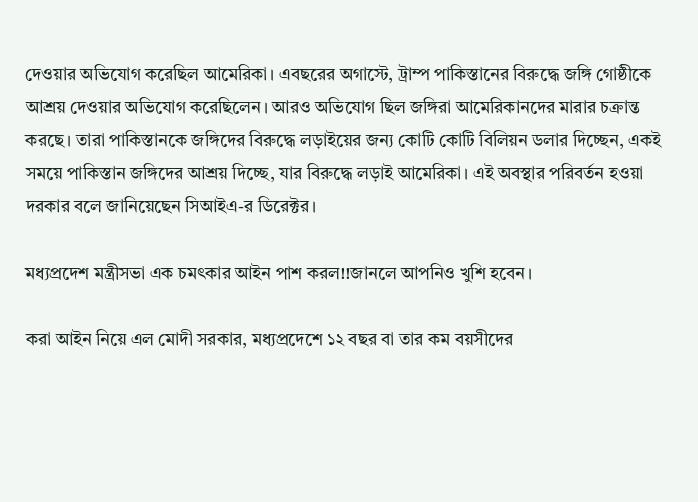দেওয়ার অভিযোগ করেছিল আমেরিকা। এবছরের অগাস্টে, ট্রাম্প পাকিস্তানের বিরুদ্ধে জঙ্গি গোষ্ঠীকে আশ্রয় দেওয়ার অভিযোগ করেছিলেন। আরও অভিযোগ ছিল জঙ্গিরা আমেরিকানদের মারার চক্রান্ত করছে। তারা পাকিস্তানকে জঙ্গিদের বিরুদ্ধে লড়াইয়ের জন্য কোটি কোটি বিলিয়ন ডলার দিচ্ছেন, একই সময়ে পাকিস্তান জঙ্গিদের আশ্রয় দিচ্ছে, যার বিরুদ্ধে লড়াই আমেরিকা। এই অবস্থার পরিবর্তন হওয়া দরকার বলে জানিয়েছেন সিআইএ-র ডিরেক্টর।

মধ্যপ্রদেশ মন্ত্রীসভা এক চমৎকার আইন পাশ করল!!জানলে আপনিও খুশি হবেন।

করা আইন নিয়ে এল মোদী সরকার, মধ্যপ্রদেশে ১২ বছর বা তার কম বয়সীদের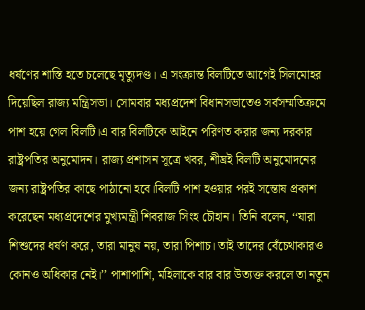ধর্ষণের শাস্তি হতে চলেছে মৃত্যুদণ্ড। এ সংক্রান্ত বিলটিতে আগেই সিলমোহর দিয়েছিল রাজ্য মন্ত্রিসভা। সোমবার মধ্যপ্রদেশ বিধানসভাতেও সর্বসম্মতিক্রমে পাশ হয়ে গেল বিলটি।এ বার বিলটিকে আইনে পরিণত করার জন্য দরকার রাষ্ট্রপতির অনুমোদন। রাজ্য প্রশাসন সূত্রে খবর, শীঘ্রই বিলটি অনুমোদনের জন্য রাষ্ট্রপতির কাছে পাঠানো হবে।বিলটি পাশ হওয়ার পরই সন্তোষ প্রকাশ করেছেন মধ্যপ্রদেশের মুখ্যমন্ত্রী শিবরাজ সিংহ চৌহান। তিনি বলেন, ‘‘যারা শিশুদের ধর্ষণ করে, তারা মানুষ নয়, তারা পিশাচ। তাই তাদের বেঁচেথাকারও কোনও অধিকার নেই।’’ পাশাপাশি, মহিলাকে বার বার উত্যক্ত করলে তা নতুন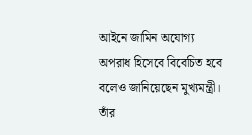আইনে জামিন অযোগ্য অপরাধ হিসেবে বিবেচিত হবে বলেও জানিয়েছেন মুখ্যমন্ত্রী। তাঁর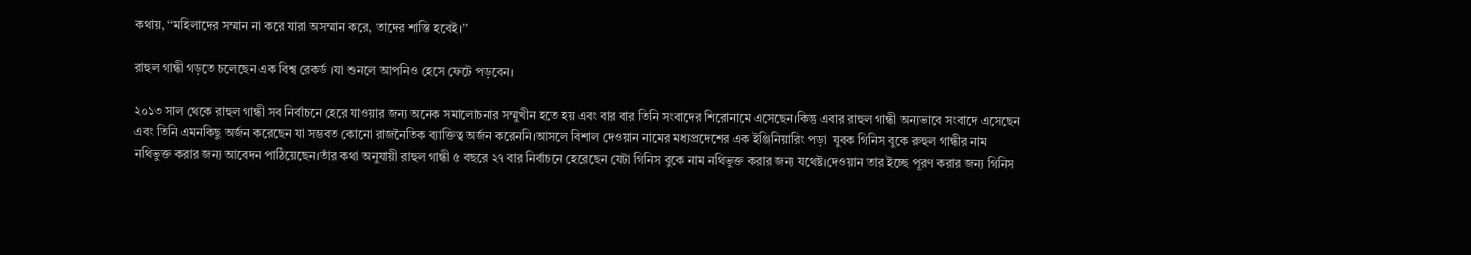কথায়, ‘‘মহিলাদের সম্মান না করে যারা অসম্মান করে, তাদের শাস্তি হবেই।’’

রাহুল গান্ধী গড়তে চলেছেন এক বিশ্ব রেকর্ড ।যা শুনলে আপনিও হেসে ফেটে পড়বেন।

২০১৩ সাল থেকে রাহুল গান্ধী সব নির্বাচনে হেরে যাওয়ার জন্য অনেক সমালোচনার সম্মুখীন হতে হয় এবং বার বার তিনি সংবাদের শিরোনামে এসেছেন।কিন্তু এবার রাহুল গান্ধী অন্যভাবে সংবাদে এসেছেন এবং তিনি এমনকিছু অর্জন করেছেন যা সম্ভবত কোনো রাজনৈতিক ব্যাক্তিত্ব অর্জন করেননি।আসলে বিশাল দেওয়ান নামের মধ্যপ্রদেশের এক ইঞ্জিনিয়ারিং পড়া  যুবক গিনিস বুকে রুহুল গান্ধীর নাম নথিভুক্ত করার জন্য আবেদন পাঠিয়েছেন।তাঁর কথা অনুযায়ী রাহুল গান্ধী ৫ বছরে ২৭ বার নির্বাচনে হেরেছেন যেটা গিনিস বুকে নাম নথিভুক্ত করার জন্য যথেষ্ট।দেওয়ান তার ইচ্ছে পূরণ করার জন্য গিনিস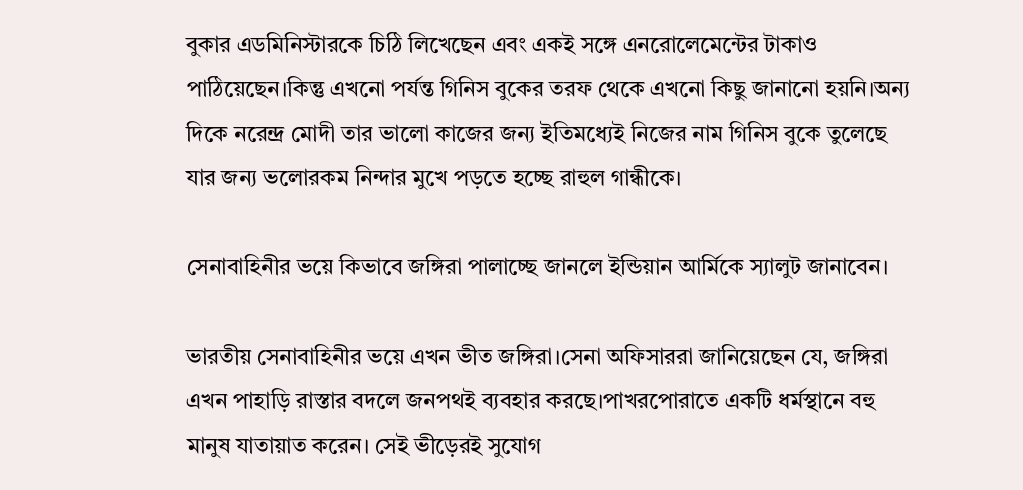বুকার এডমিনিস্টারকে চিঠি লিখেছেন এবং একই সঙ্গে এনরোলেমেন্টের টাকাও পাঠিয়েছেন।কিন্তু এখনো পর্যন্ত গিনিস বুকের তরফ থেকে এখনো কিছু জানানো হয়নি।অন্য দিকে নরেন্দ্র মোদী তার ভালো কাজের জন্য ইতিমধ্যেই নিজের নাম গিনিস বুকে তুলেছে যার জন্য ভলোরকম নিন্দার মুখে পড়তে হচ্ছে রাহুল গান্ধীকে।

সেনাবাহিনীর ভয়ে কিভাবে জঙ্গিরা পালাচ্ছে জানলে ইন্ডিয়ান আর্মিকে স্যালুট জানাবেন।

ভারতীয় সেনাবাহিনীর ভয়ে এখন ভীত জঙ্গিরা।সেনা অফিসাররা জানিয়েছেন যে, জঙ্গিরা এখন পাহাড়ি রাস্তার বদলে জনপথই ব্যবহার করছে।পাখরপোরাতে একটি ধর্মস্থানে বহু মানুষ যাতায়াত করেন। সেই ভীড়েরই সুযোগ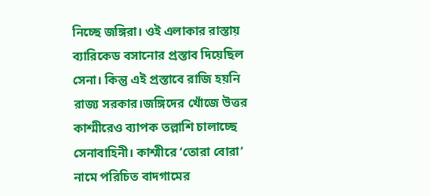নিচ্ছে জঙ্গিরা। ওই এলাকার রাস্তায় ব্যারিকেড বসানোর প্রস্তাব দিয়েছিল সেনা। কিন্তু এই প্রস্তাবে রাজি হয়নি রাজ্য সরকার।জঙ্গিদের খোঁজে উত্তর কাশ্মীরেও ব্যাপক তল্লাশি চালাচ্ছে সেনাবাহিনী। কাশ্মীরে ‘তোরা বোরা’ নামে পরিচিত বাদগামের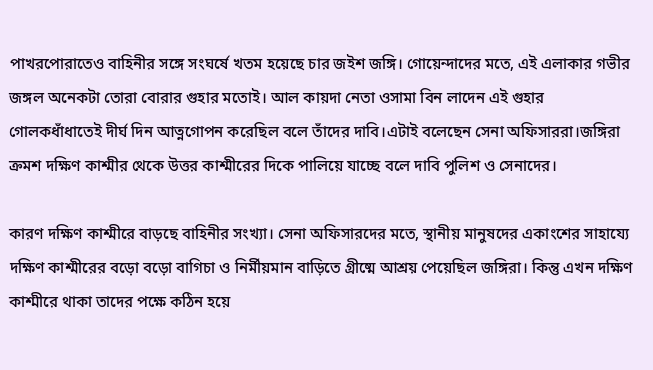পাখরপোরাতেও বাহিনীর সঙ্গে সংঘর্ষে খতম হয়েছে চার জইশ জঙ্গি। গোয়েন্দাদের মতে, এই এলাকার গভীর জঙ্গল অনেকটা তোরা বোরার গুহার মতোই। আল কায়দা নেতা ওসামা বিন লাদেন এই গুহার গোলকধাঁধাতেই দীর্ঘ দিন আত্নগোপন করেছিল বলে তাঁদের দাবি।এটাই বলেছেন সেনা অফিসাররা।জঙ্গিরা ক্রমশ দক্ষিণ কাশ্মীর থেকে উত্তর কাশ্মীরের দিকে পালিয়ে যাচ্ছে বলে দাবি পুলিশ ও সেনাদের।

কারণ দক্ষিণ কাশ্মীরে বাড়ছে বাহিনীর সংখ্যা। সেনা অফিসারদের মতে, স্থানীয় মানুষদের একাংশের সাহায্যে দক্ষিণ কাশ্মীরের বড়ো বড়ো বাগিচা ও নির্মীয়মান বাড়িতে গ্রীষ্মে আশ্রয় পেয়েছিল জঙ্গিরা। কিন্তু এখন দক্ষিণ কাশ্মীরে থাকা তাদের পক্ষে কঠিন হয়ে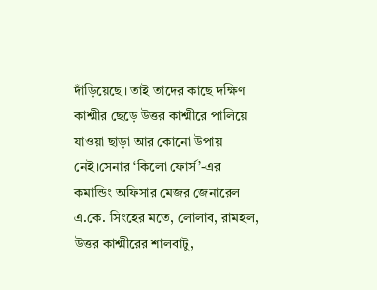দাঁড়িয়েছে। তাই তাদের কাছে দক্ষিণ কাশ্মীর ছেড়ে উত্তর কাশ্মীরে পালিয়ে যাওয়া ছাড়া আর কোনো উপায় নেই।সেনার ‘কিলো ফোর্স’-এর কমান্ডিং অফিসার মেজর জেনারেল এ.কে. সিংহের মতে, লোলাব, রামহল, উত্তর কাশ্মীরের শালবাটু,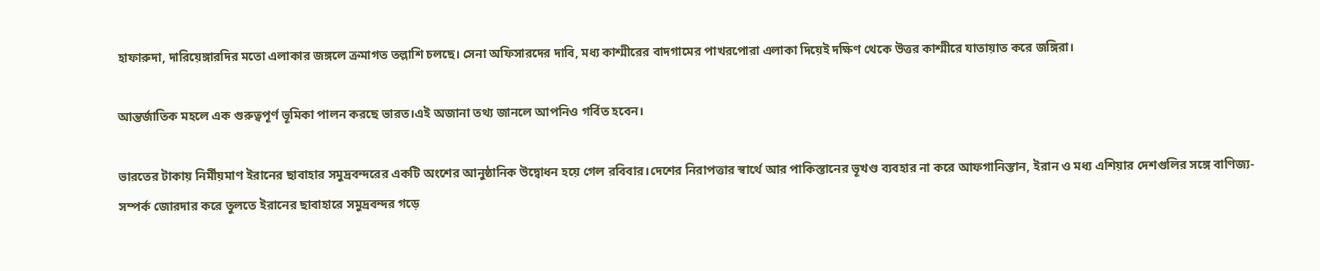হাফারুদা, দারিয়েঙ্গারদির মতো এলাকার জঙ্গলে ক্রমাগত তল্লাশি চলছে। সেনা অফিসারদের দাবি, মধ্য কাশ্মীরের বাদগামের পাখরপোরা এলাকা দিয়েই দক্ষিণ থেকে উত্তর কাশ্মীরে যাতায়াত করে জঙ্গিরা।

আন্তর্জাতিক মহলে এক গুরুত্বপূর্ণ ভূমিকা পালন করছে ভারত।এই অজানা তথ্য জানলে আপনিও গর্বিত হবেন।

ভারতের টাকায় নির্মীয়মাণ ইরানের ছাবাহার সমুদ্রবন্দরের একটি অংশের আনুষ্ঠানিক উদ্বোধন হয়ে গেল রবিবার।দেশের নিরাপত্তার স্বার্থে আর পাকিস্তানের ভূখণ্ড ব্যবহার না করে আফগানিস্তান, ইরান ও মধ্য এশিয়ার দেশগুলির সঙ্গে বাণিজ্য-সম্পর্ক জোরদার করে তুলতে ইরানের ছাবাহারে সমুদ্রবন্দর গড়ে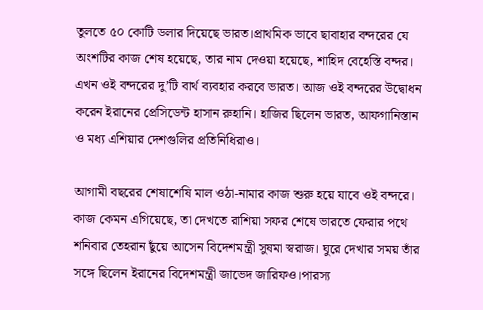তুলতে ৫০ কোটি ডলার দিয়েছে ভারত।প্রাথমিক ভাবে ছাবাহার বন্দরের যে অংশটির কাজ শেষ হয়েছে, তার নাম দেওয়া হয়েছে, শাহিদ বেহেস্তি বন্দর। এখন ওই বন্দরের দু’টি বার্থ ব্যবহার করবে ভারত। আজ ওই বন্দরের উদ্বোধন করেন ইরানের প্রেসিডেন্ট হাসান রুহানি। হাজির ছিলেন ভারত, আফগানিস্তান ও মধ্য এশিয়ার দেশগুলির প্রতিনিধিরাও।

আগামী বছরের শেষাশেষি মাল ওঠা-নামার কাজ শুরু হয়ে যাবে ওই বন্দরে। কাজ কেমন এগিয়েছে, তা দেখতে রাশিয়া সফর শেষে ভারতে ফেরার পথে শনিবার তেহরান ছুঁয়ে আসেন বিদেশমন্ত্রী সুষমা স্বরাজ। ঘুরে দেখার সময় তাঁর সঙ্গে ছিলেন ইরানের বিদেশমন্ত্রী জাভেদ জারিফও।পারস্য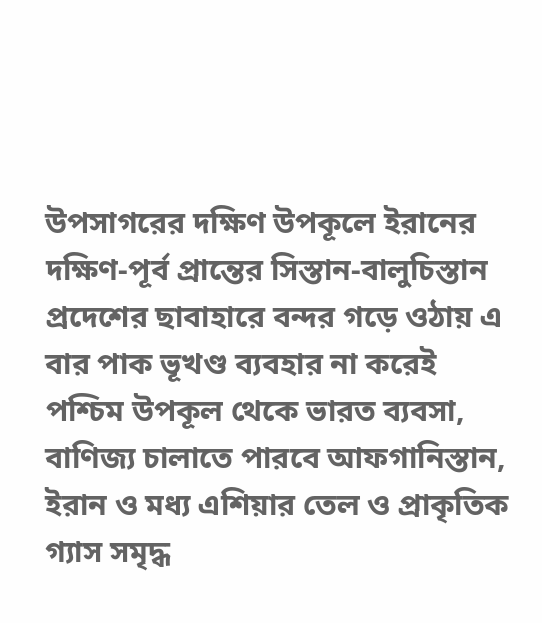উপসাগরের দক্ষিণ উপকূলে ইরানের দক্ষিণ-পূর্ব প্রান্তের সিস্তান-বালুচিস্তান প্রদেশের ছাবাহারে বন্দর গড়ে ওঠায় এ বার পাক ভূখণ্ড ব্যবহার না করেই পশ্চিম উপকূল থেকে ভারত ব্যবসা, বাণিজ্য চালাতে পারবে আফগানিস্তান, ইরান ও মধ্য এশিয়ার তেল ও প্রাকৃতিক গ্যাস সমৃদ্ধ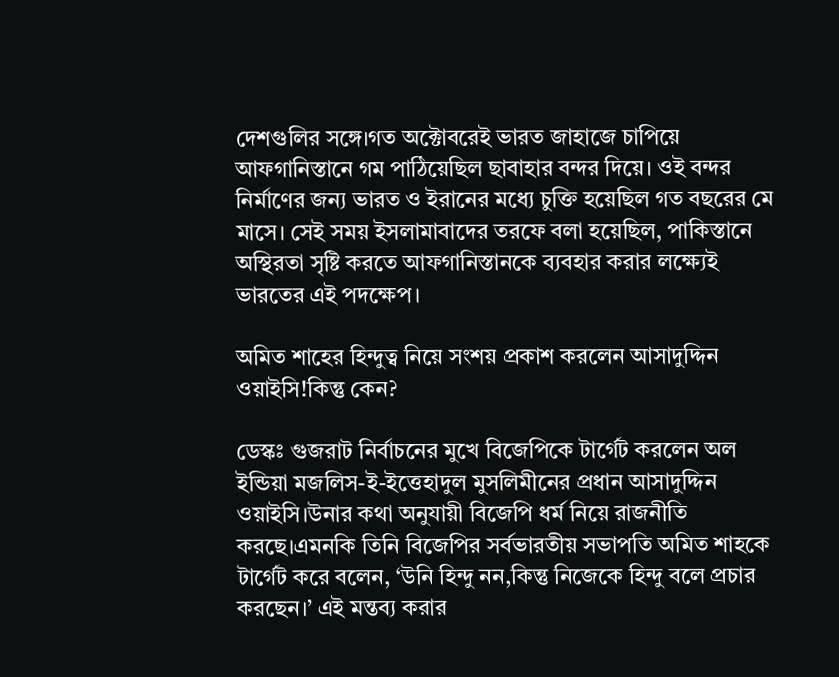দেশগুলির সঙ্গে।গত অক্টোবরেই ভারত জাহাজে চাপিয়ে আফগানিস্তানে গম পাঠিয়েছিল ছাবাহার বন্দর দিয়ে। ওই বন্দর নির্মাণের জন্য ভারত ও ইরানের মধ্যে চুক্তি হয়েছিল গত বছরের মে মাসে। সেই সময় ইসলামাবাদের তরফে বলা হয়েছিল, পাকিস্তানে অস্থিরতা সৃষ্টি করতে আফগানিস্তানকে ব্যবহার করার লক্ষ্যেই ভারতের এই পদক্ষেপ।

অমিত শাহের হিন্দুত্ব নিয়ে সংশয় প্রকাশ করলেন আসাদুদ্দিন ওয়াইসি!কিন্তু কেন?

ডেস্কঃ গুজরাট নির্বাচনের মুখে বিজেপিকে টার্গেট করলেন অল ইন্ডিয়া মজলিস-ই-ইত্তেহাদুল মুসলিমীনের প্রধান আসাদুদ্দিন ওয়াইসি।উনার কথা অনুযায়ী বিজেপি ধর্ম নিয়ে রাজনীতি করছে।এমনকি তিনি বিজেপির সর্বভারতীয় সভাপতি অমিত শাহকে টার্গেট করে বলেন, ‘উনি হিন্দু নন,কিন্তু নিজেকে হিন্দু বলে প্রচার করছেন।’ এই মন্তব্য করার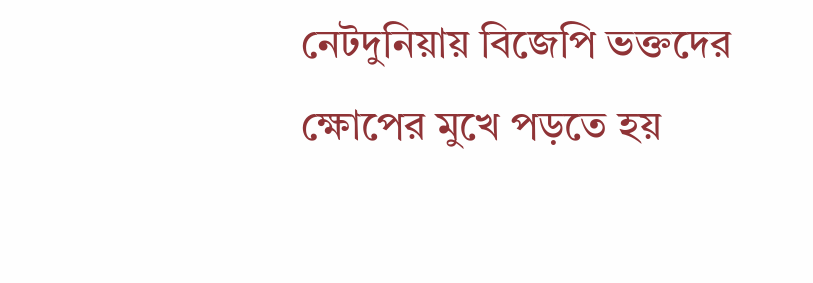নেটদুনিয়ায় বিজেপি ভক্তদের ক্ষোপের মুখে পড়তে হয়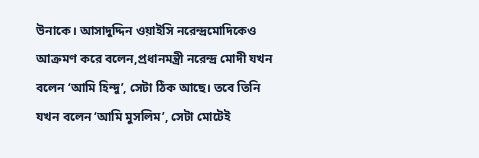উনাকে। আসাদুদ্দিন ওয়াইসি নরেন্দ্রমোদিকেও আক্রমণ করে বলেন,প্রধানমন্ত্রী নরেন্দ্র মোদী যখন বলেন ‘আমি হিন্দু’, সেটা ঠিক আছে। তবে তিনি যখন বলেন ‘আমি মুসলিম’, সেটা মোটেই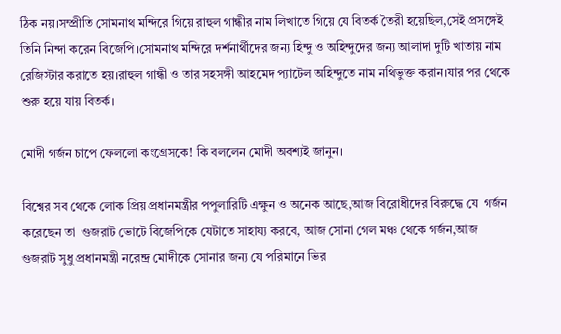ঠিক নয়।সম্প্রীতি সোমনাথ মন্দিরে গিয়ে রাহুল গান্ধীর নাম লিখাতে গিয়ে যে বিতর্ক তৈরী হয়েছিল,সেই প্রসঙ্গেই তিনি নিন্দা করেন বিজেপি।সোমনাথ মন্দিরে দর্শনার্থীদের জন্য হিন্দু ও অহিন্দুদের জন্য আলাদা দুটি খাতায় নাম রেজিস্টার করাতে হয়।রাহুল গান্ধী ও তার সহসঙ্গী আহমেদ প্যাটেল অহিন্দুতে নাম নথিভুক্ত করান।যার পর থেকে শুরু হয়ে যায় বিতর্ক।

মোদী গর্জন চাপে ফেললো কংগ্রেসকে! কি বললেন মোদী অবশ্যই জানুন।

বিশ্বের সব থেকে লোক প্রিয় প্রধানমন্ত্রীর পপুলারিটি এক্ষুন ও অনেক আছে,আজ বিরোধীদের বিরুদ্ধে যে  গর্জন করেছেন তা  গুজরাট ভোটে বিজেপিকে যেটাতে সাহায্য করবে, আজ সোনা গেল মঞ্চ থেকে গর্জন,আজ  গুজরাট সুধু প্রধানমন্ত্রী নরেন্দ্র মোদীকে সোনার জন্য যে পরিমানে ভির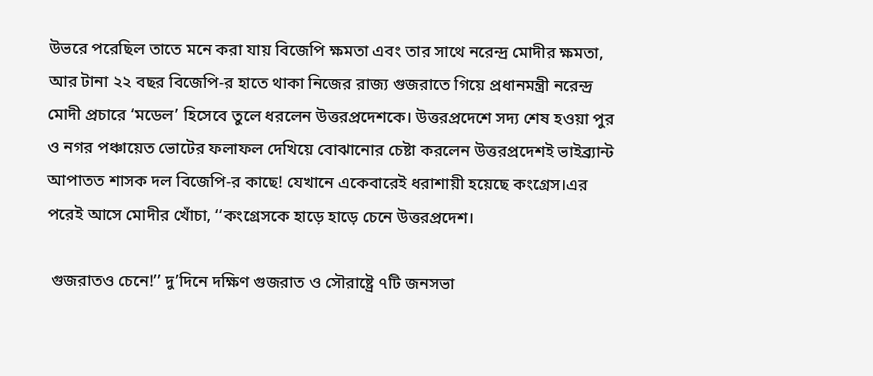উভরে পরেছিল তাতে মনে করা যায় বিজেপি ক্ষমতা এবং তার সাথে নরেন্দ্র মোদীর ক্ষমতা, আর টানা ২২ বছর বিজেপি-র হাতে থাকা নিজের রাজ্য গুজরাতে গিয়ে প্রধানমন্ত্রী নরেন্দ্র মোদী প্রচারে ‘মডেল’ হিসেবে তুলে ধরলেন উত্তরপ্রদেশকে। উত্তরপ্রদেশে সদ্য শেষ হওয়া পুর ও নগর পঞ্চায়েত ভোটের ফলাফল দেখিয়ে বোঝানোর চেষ্টা করলেন উত্তরপ্রদেশই ভাইব্র্যান্ট আপাতত শাসক দল বিজেপি-র কাছে! যেখানে একেবারেই ধরাশায়ী হয়েছে কংগ্রেস।এর পরেই আসে মোদীর খোঁচা, ‘‘কংগ্রেসকে হাড়ে হাড়ে চেনে উত্তরপ্রদেশ।

 গুজরাতও চেনে!’’ দু’দিনে দক্ষিণ গুজরাত ও সৌরাষ্ট্রে ৭টি জনসভা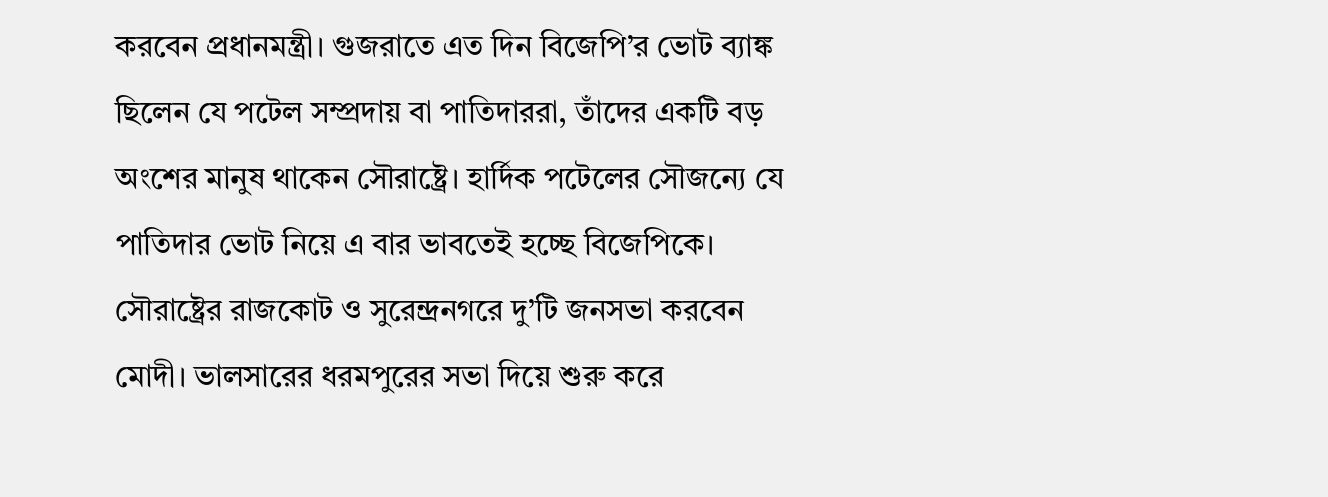করবেন প্রধানমন্ত্রী। গুজরাতে এত দিন বিজেপি’র ভোট ব্যাঙ্ক ছিলেন যে পটেল সম্প্রদায় বা পাতিদাররা, তাঁদের একটি বড় অংশের মানুষ থাকেন সৌরাষ্ট্রে। হার্দিক পটেলের সৌজন্যে যে পাতিদার ভোট নিয়ে এ বার ভাবতেই হচ্ছে বিজেপিকে। সৌরাষ্ট্রের রাজকোট ও সুরেন্দ্রনগরে দু’টি জনসভা করবেন মোদী। ভালসারের ধরমপুরের সভা দিয়ে শুরু করে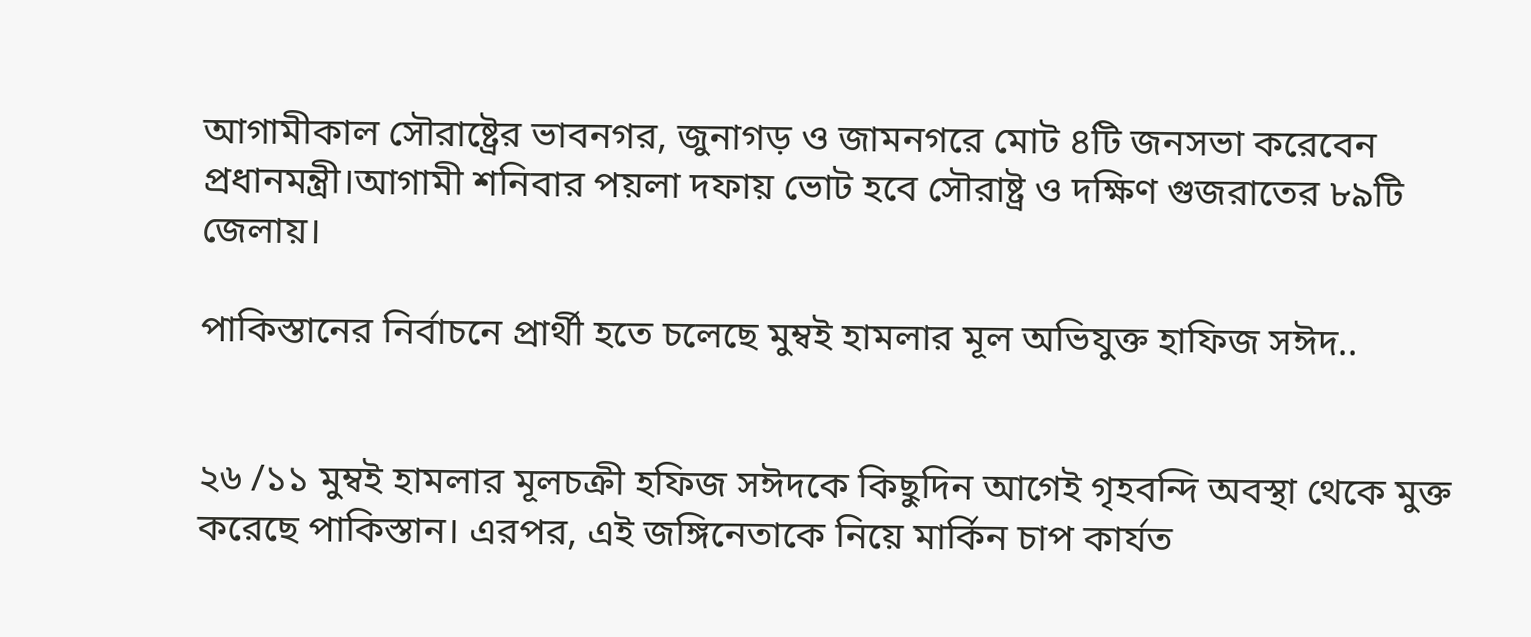আগামীকাল সৌরাষ্ট্রের ভাবনগর, জুনাগড় ও জামনগরে মোট ৪টি জনসভা করেবেন প্রধানমন্ত্রী।আগামী শনিবার পয়লা দফায় ভোট হবে সৌরাষ্ট্র ও দক্ষিণ গুজরাতের ৮৯টি জেলায়।

পাকিস্তানের নির্বাচনে প্রার্থী হতে চলেছে মুম্বই হামলার মূল অভিযুক্ত হাফিজ সঈদ..


২৬ /১১ মুম্বই হামলার মূলচক্রী হফিজ সঈদকে কিছুদিন আগেই গৃহবন্দি অবস্থা থেকে মুক্ত করেছে পাকিস্তান। এরপর, এই জঙ্গিনেতাকে নিয়ে মার্কিন চাপ কার্যত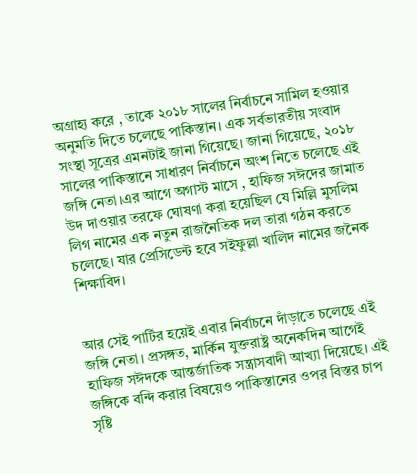অগ্রাহ্য করে , তাকে ২০১৮ সালের নির্বাচনে সামিল হওয়ার অনুমতি দিতে চলেছে পাকিস্তান। এক সর্বভারতীয় সংবাদ সংস্থা সূত্রের এমনটাই জানা গিয়েছে। জানা গিয়েছে, ২০১৮ সালের পাকিস্তানে সাধারণ নির্বাচনে অংশ নিতে চলেছে এই জঙ্গি নেতা।এর আগে অগাস্ট মাসে , হাফিজ সঈদের জামাত উদ দাওয়ার তরফে ঘোষণা করা হয়েছিল যে মিল্লি মুসলিম লিগ নামের এক নতুন রাজনৈতিক দল তারা গঠন করতে চলেছে। যার প্রেসিডেন্ট হবে সইফুল্লা খালিদ নামের জনৈক শিক্ষাবিদ।


আর সেই পার্টির হয়েই এবার নির্বাচনে দাঁড়াতে চলেছে এই জঙ্গি নেতা। প্রসঙ্গত, মার্কিন যুক্তরাষ্ট্র অনেকদিন আগেই হাফিজ সঈদকে আন্তর্জাতিক সন্ত্রাসবাদী আখ্যা দিয়েছে। এই জঙ্গিকে বন্দি করার বিষয়েও পাকিস্তানের ওপর বিস্তর চাপ সৃষ্টি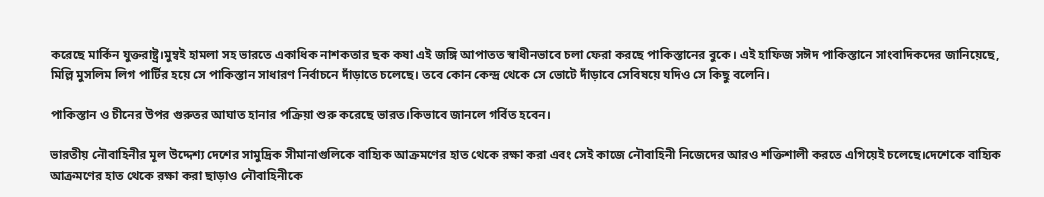করেছে মার্কিন যুক্তরাষ্ট্র।মুম্বই হামলা সহ ভারতে একাধিক নাশকতার ছক কষা এই জঙ্গি আপাতত স্বাধীনভাবে চলা ফেরা করছে পাকিস্তানের বুকে। এই হাফিজ সঈদ পাকিস্তানে সাংবাদিকদের জানিয়েছে, মিল্লি মুসলিম লিগ পার্টির হয়ে সে পাকিস্তান সাধারণ নির্বাচনে দাঁড়াতে চলেছে। তবে কোন কেন্দ্র থেকে সে ভোটে দাঁড়াবে সেবিষয়ে যদিও সে কিছু বলেনি।

পাকিস্তান ও চীনের উপর গুরুতর আঘাত হানার পক্রিয়া শুরু করেছে ভারত।কিভাবে জানলে গর্বিত হবেন।

ভারতীয় নৌবাহিনীর মূল উদ্দেশ্য দেশের সামুদ্রিক সীমানাগুলিকে বাহ্যিক আক্রমণের হাত থেকে রক্ষা করা এবং সেই কাজে নৌবাহিনী নিজেদের আরও শক্তিশালী করতে এগিয়েই চলেছে।দেশেকে বাহ্যিক আক্রমণের হাত থেকে রক্ষা করা ছাড়াও নৌবাহিনীকে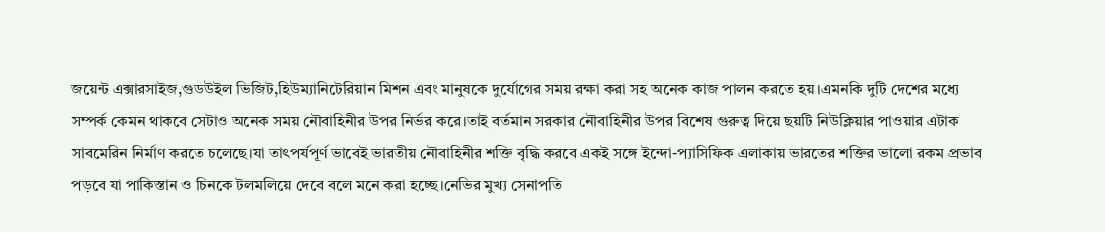জয়েন্ট এক্সারসাইজ,গুডউইল ভিজিট,হিউম্যানিটেরিয়ান মিশন এবং মানুষকে দুর্যোগের সময় রক্ষা করা সহ অনেক কাজ পালন করতে হয়।এমনকি দুটি দেশের মধ্যে সম্পর্ক কেমন থাকবে সেটাও অনেক সময় নৌবাহিনীর উপর নির্ভর করে।তাই বর্তমান সরকার নৌবাহিনীর উপর বিশেষ গুরুত্ব দিয়ে ছয়টি নিউক্লিয়ার পাওয়ার এটাক সাবমেরিন নির্মাণ করতে চলেছে।যা তাৎপর্যপূর্ণ ভাবেই ভারতীয় নৌবাহিনীর শক্তি বৃদ্ধি করবে একই সঙ্গে ইন্দো-প্যাসিফিক এলাকায় ভারতের শক্তির ভালো রকম প্রভাব পড়বে যা পাকিস্তান ও চিনকে টলমলিয়ে দেবে বলে মনে করা হচ্ছে।নেভির মুখ্য সেনাপতি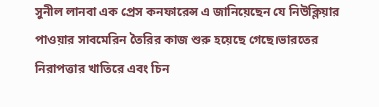সুনীল লানবা এক প্রেস কনফারেন্স এ জানিয়েছেন যে নিউক্লিয়ার পাওয়ার সাবমেরিন তৈরির কাজ শুরু হয়েছে গেছে।ভারতের নিরাপত্তার খাতিরে এবং চিন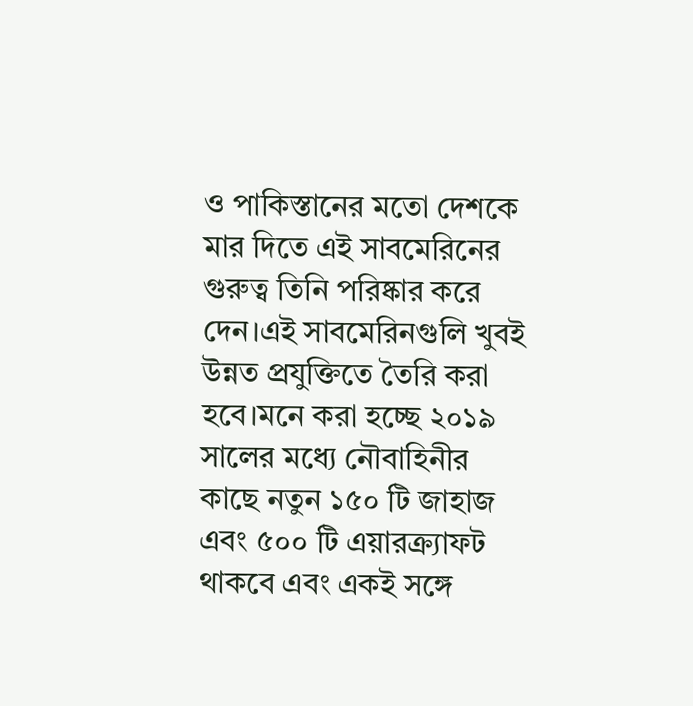ও পাকিস্তানের মতো দেশকে মার দিতে এই সাবমেরিনের গুরুত্ব তিনি পরিষ্কার করে দেন।এই সাবমেরিনগুলি খুবই উন্নত প্রযুক্তিতে তৈরি করা হবে।মনে করা হচ্ছে ২০১৯ সালের মধ্যে নৌবাহিনীর কাছে নতুন ১৫০ টি জাহাজ এবং ৫০০ টি এয়ারক্র্যাফট থাকবে এবং একই সঙ্গে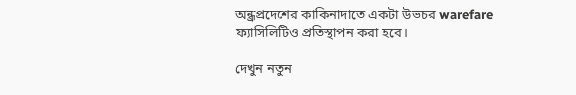অন্ধ্রপ্রদেশের কাকিনাদাতে একটা উভচর warefare ফ্যাসিলিটিও প্রতিস্থাপন করা হবে।

দেখুন নতুন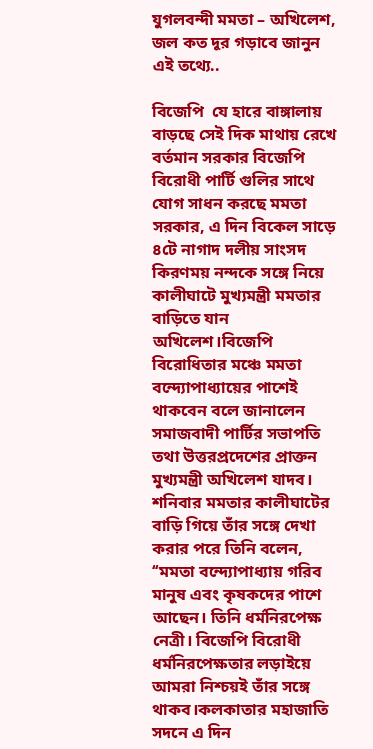যুগলবন্দী মমতা – অখিলেশ, জল কত দূর গড়াবে জানুন এই তথ্যে..

বিজেপি  যে হারে বাঙ্গালায় বাড়ছে সেই দিক মাথায় রেখে বর্তমান সরকার বিজেপি বিরোধী পার্টি গুলির সাথে যোগ সাধন করছে মমতা সরকার, এ দিন বিকেল সাড়ে ৪টে নাগাদ দলীয় সাংসদ কিরণময় নন্দকে সঙ্গে নিয়ে কালীঘাটে মুখ্যমন্ত্রী মমতার বাড়িতে যান অখিলেশ।বিজেপি বিরোধিতার মঞ্চে মমতা বন্দ্যোপাধ্যায়ের পাশেই থাকবেন বলে জানালেন সমাজবাদী পার্টির সভাপতি তথা উত্তরপ্রদেশের প্রাক্তন মুখ্যমন্ত্রী অখিলেশ যাদব। শনিবার মমতার কালীঘাটের বাড়ি গিয়ে তাঁর সঙ্গে দেখা করার পরে তিনি বলেন, ‘‘মমতা বন্দ্যোপাধ্যায় গরিব মানুষ এবং কৃষকদের পাশে আছেন। তিনি ধর্মনিরপেক্ষ নেত্রী। বিজেপি বিরোধী ধর্মনিরপেক্ষতার লড়াইয়ে আমরা নিশ্চয়ই তাঁর সঙ্গে থাকব।কলকাতার মহাজাতি সদনে এ দিন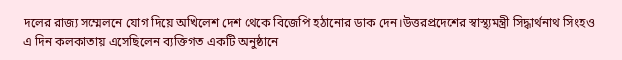দলের রাজ্য সম্মেলনে যোগ দিয়ে অখিলেশ দেশ থেকে বিজেপি হঠানোর ডাক দেন।উত্তরপ্রদেশের স্বাস্থ্যমন্ত্রী সিদ্ধার্থনাথ সিংহও এ দিন কলকাতায় এসেছিলেন ব্যক্তিগত একটি অনুষ্ঠানে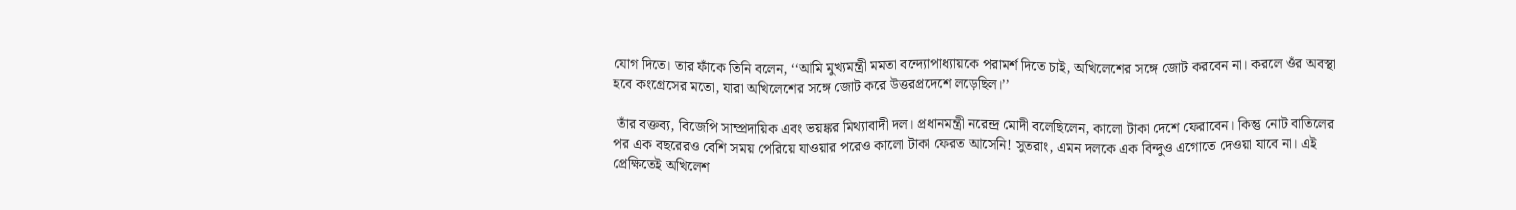যোগ দিতে। তার ফাঁকে তিনি বলেন, ‘‘আমি মুখ্যমন্ত্রী মমতা বন্দ্যোপাধ্যায়কে পরামর্শ দিতে চাই, অখিলেশের সঙ্গে জোট করবেন না। করলে ওঁর অবস্থা হবে কংগ্রেসের মতো, যারা অখিলেশের সঙ্গে জোট করে উত্তরপ্রদেশে লড়েছিল।’’

 তাঁর বক্তব্য, বিজেপি সাম্প্রদায়িক এবং ভয়ঙ্কর মিথ্যাবাদী দল। প্রধানমন্ত্রী নরেন্দ্র মোদী বলেছিলেন, কালো টাকা দেশে ফেরাবেন। কিন্তু নোট বাতিলের পর এক বছরেরও বেশি সময় পেরিয়ে যাওয়ার পরেও কালো টাকা ফেরত আসেনি! সুতরাং, এমন দলকে এক বিন্দুও এগোতে দেওয়া যাবে না। এই প্রেক্ষিতেই অখিলেশ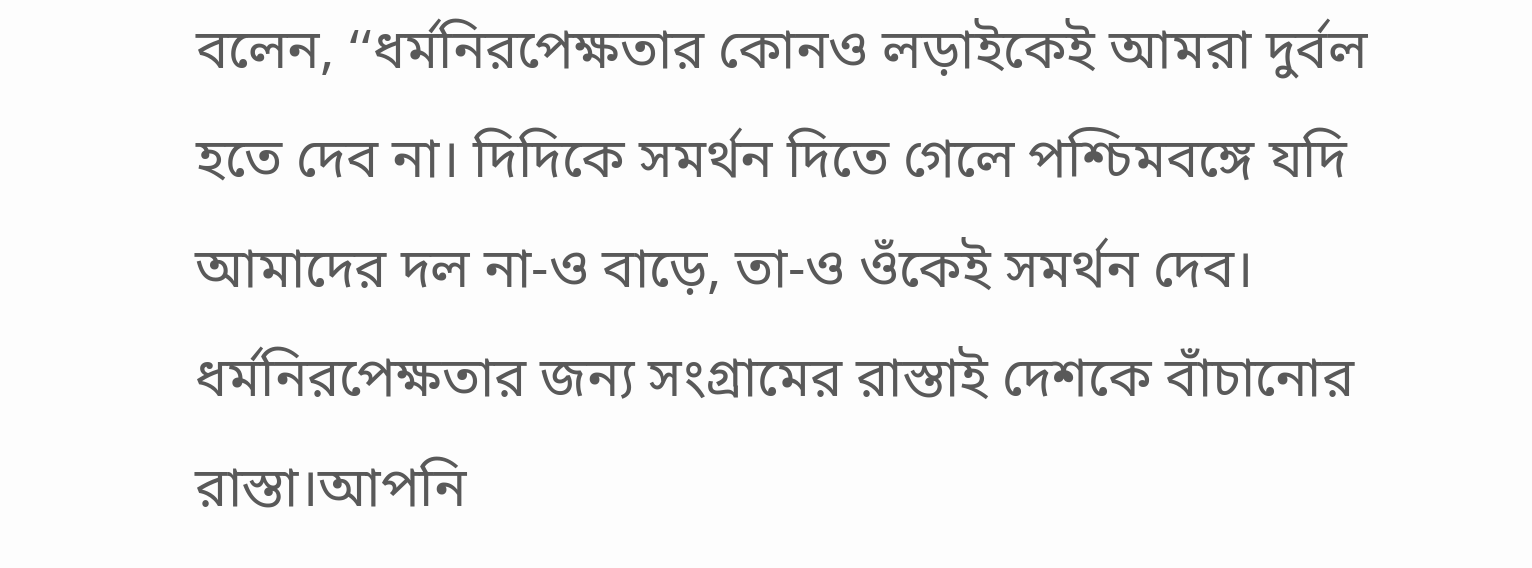বলেন, ‘‘ধর্মনিরপেক্ষতার কোনও লড়াইকেই আমরা দুর্বল হতে দেব না। দিদিকে সমর্থন দিতে গেলে পশ্চিমবঙ্গে যদি আমাদের দল না-ও বাড়ে, তা-ও ওঁকেই সমর্থন দেব। ধর্মনিরপেক্ষতার জন্য সংগ্রামের রাস্তাই দেশকে বাঁচানোর রাস্তা।আপনি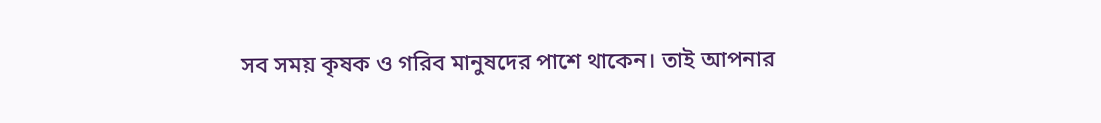সব সময় কৃষক ও গরিব মানুষদের পাশে থাকেন। তাই আপনার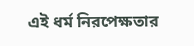এই ধর্ম নিরপেক্ষতার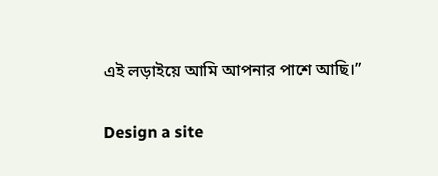এই লড়াইয়ে আমি আপনার পাশে আছি।”

Design a site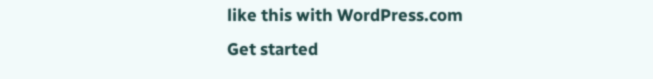like this with WordPress.com
Get started